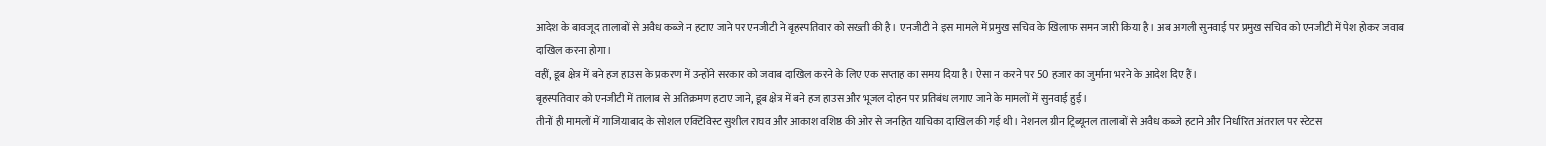आदेश के बावजूद तालाबों से अवैध कब्जे न हटाए जाने पर एनजीटी ने बृहस्पतिवार को सख्ती की है। एनजीटी ने इस मामले में प्रमुख सचिव के खिलाफ समन जारी किया है। अब अगली सुनवाई पर प्रमुख सचिव को एनजीटी में पेश होकर जवाब दाखिल करना होगा।
वहीं, डूब क्षेत्र में बने हज हाउस के प्रकरण में उन्होंने सरकार को जवाब दाखिल करने के लिए एक सप्ताह का समय दिया है। ऐसा न करने पर 50 हजार का जुर्माना भरने के आदेश दिए हैं।
बृहस्पतिवार को एनजीटी में तालाब से अतिक्रमण हटाए जाने, डूब क्षेत्र में बने हज हाउस और भूजल दोहन पर प्रतिबंध लगाए जाने के मामलों में सुनवाई हुई।
तीनों ही मामलों में गाजियाबाद के सोशल एक्टिविस्ट सुशील राघव और आकाश वशिष्ठ की ओर से जनहित याचिका दाखिल की गई थी। नेशनल ग्रीन ट्रिब्यूनल तालाबों से अवैध कब्जे हटाने और निर्धारित अंतराल पर स्टेटस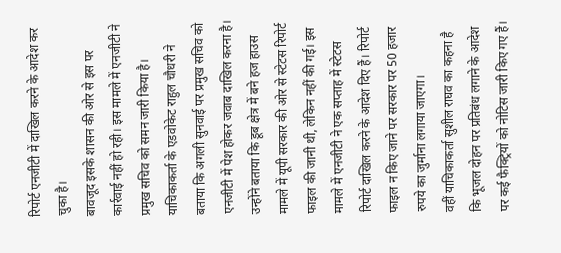रिपोर्ट एनजीटी में दाखिल करने के आदेश कर चुका है।
बावजूद इसके शासन की ओर से इस पर कार्रवाई नहीं हो रही। इस मामले में एनजीटी ने प्रमुख सचिव को समन जारी किया है। याचिकाकर्ता के एडवोकेट राहुल चौधरी ने बताया कि अगली सुनवाई पर प्रमुख सचिव को एनजीटी में पेश होकर जवाब दाखिल करना है।
उन्होंने बताया कि डूब क्षेत्र में बने हज हाउस मामले में यूपी सरकार की ओर से स्टेटस रिपोर्ट फाइल की जानी थी, लेकिन नहीं की गई। इस मामले में एनजीटी ने एक सप्ताह में स्टेटस रिपोर्ट दाखिल करने के आदेश दिए हैं। रिपोर्ट फाइल न किए जाने पर सरकार पर 50 हजार रुपये का जुर्माना लगाया जाएगा।
वहीं याचिकाकर्ता सुशील राघव का कहना है कि भूजल दोहन पर प्रतिबंध लगाने के आदेश पर कई फैक्ट्रियों को नोटिस जारी किए गए हैं।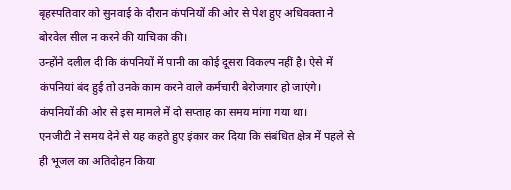बृहस्पतिवार को सुनवाई के दौरान कंपनियों की ओर से पेश हुए अधिवक्ता ने बोरवेल सील न करने की याचिका की।
उन्होंने दलील दी कि कंपनियों में पानी का कोई दूसरा विकल्प नहीं है। ऐसे में कंपनियां बंद हुई तो उनके काम करने वाले कर्मचारी बेरोजगार हो जाएंगे। कंपनियों की ओर से इस मामले में दो सप्ताह का समय मांगा गया था।
एनजीटी ने समय देने से यह कहते हुए इंकार कर दिया कि संबंधित क्षेत्र में पहले से ही भूजल का अतिदोहन किया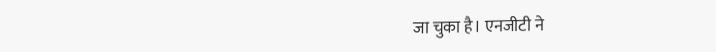जा चुका है। एनजीटी ने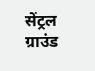सेंट्रल ग्राउंड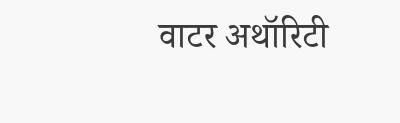वाटर अथॉरिटी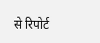से रिपोर्ट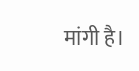मांगी है।